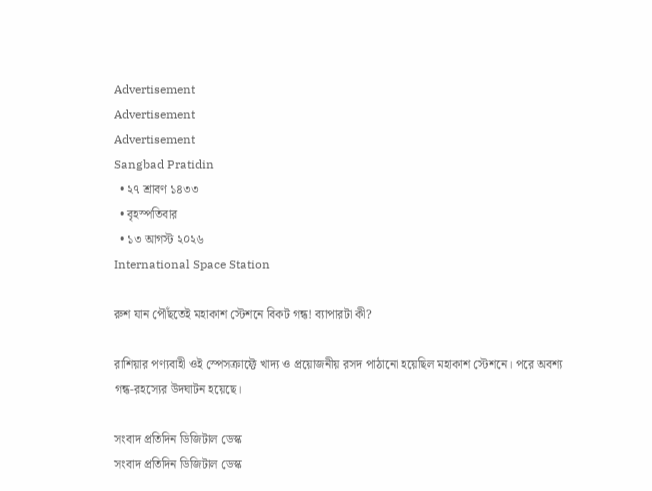Advertisement
Advertisement
Advertisement
Sangbad Pratidin
  • ২৭ শ্রাবণ ১৪৩৩
  • বৃহস্পতিবার
  • ১৩ আগস্ট ২০২৬
International Space Station

রুশ যান পৌঁছতেই মহাকাশ স্টেশনে বিকট গন্ধ! ব্যাপারটা কী?

রাশিয়ার পণ্যবাহী ওই স্পেসক্রাফ্টে খাদ্য ও প্রয়োজনীয় রসদ পাঠানো হয়েছিল মহাকাশ স্টেশনে। পরে অবশ্য গন্ধ-রহস্যের উদঘাটন হয়েছে।

সংবাদ প্রতিদিন ডিজিটাল ডেস্ক
সংবাদ প্রতিদিন ডিজিটাল ডেস্ক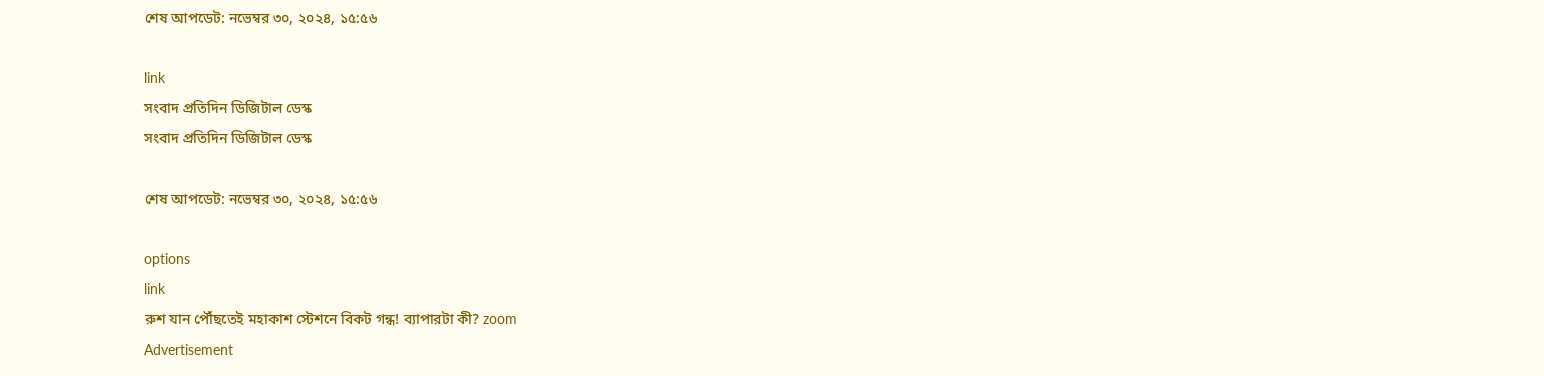শেষ আপডেট: নভেম্বর ৩০, ২০২৪, ১৫:৫৬

link
সংবাদ প্রতিদিন ডিজিটাল ডেস্ক
সংবাদ প্রতিদিন ডিজিটাল ডেস্ক

শেষ আপডেট: নভেম্বর ৩০, ২০২৪, ১৫:৫৬

options
link
রুশ যান পৌঁছতেই মহাকাশ স্টেশনে বিকট গন্ধ! ব্যাপারটা কী? zoom
Advertisement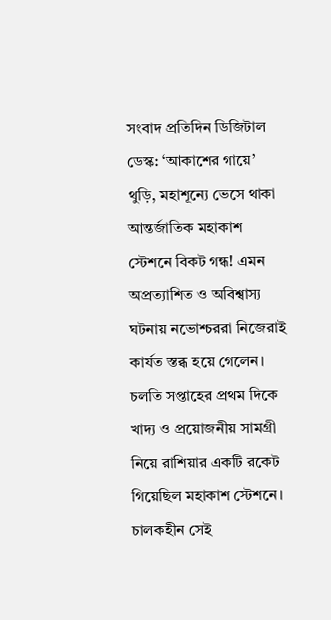সংবাদ প্রতিদিন ডিজিটাল ডেস্ক: ‘আকাশের গায়ে’ থুড়ি, মহাশূন্যে ভেসে থাকা আন্তর্জাতিক মহাকাশ স্টেশনে বিকট গন্ধ! এমন অপ্রত্যাশিত ও অবিশ্বাস্য ঘটনায় নভোশ্চররা নিজেরাই কার্যত স্তব্ধ হয়ে গেলেন। চলতি সপ্তাহের প্রথম দিকে খাদ্য ও প্রয়োজনীয় সামগ্রী নিয়ে রাশিয়ার একটি রকেট গিয়েছিল মহাকাশ স্টেশনে। চালকহীন সেই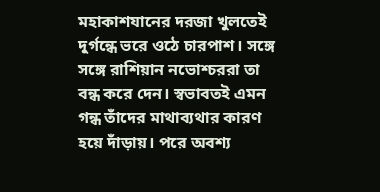মহাকাশযানের দরজা খুলতেই দুর্গন্ধে ভরে ওঠে চারপাশ। সঙ্গে সঙ্গে রাশিয়ান নভোশ্চররা তা বন্ধ করে দেন। স্বভাবতই এমন গন্ধ তাঁদের মাথাব্যথার কারণ হয়ে দাঁড়ায়। পরে অবশ্য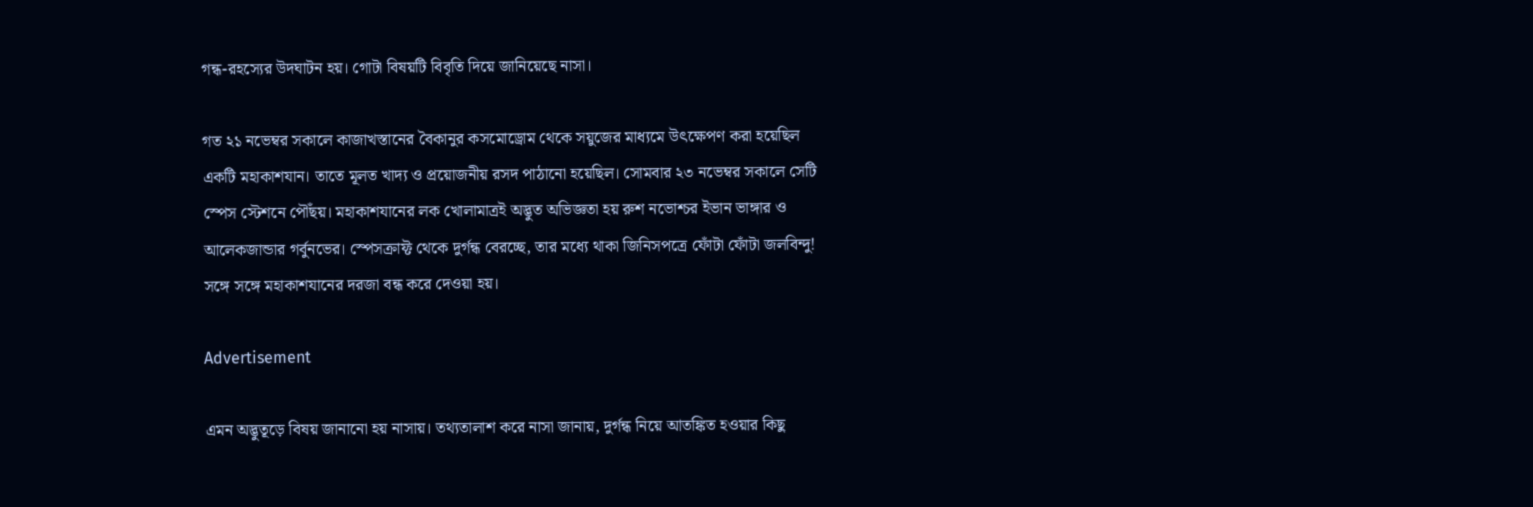গন্ধ-রহস্যের উদঘাটন হয়। গোটা বিষয়টি বিবৃতি দিয়ে জানিয়েছে নাসা।

গত ২১ নভেম্বর সকালে কাজাখস্তানের বৈকানুর কসমোড্রোম থেকে সয়ুজের মাধ্যমে উৎক্ষেপণ করা হয়েছিল একটি মহাকাশযান। তাতে মূলত খাদ্য ও প্রয়োজনীয় রসদ পাঠানো হয়েছিল। সোমবার ২৩ নভেম্বর সকালে সেটি স্পেস স্টেশনে পৌঁছয়। মহাকাশযানের লক খোলামাত্রই অদ্ভুত অভিজ্ঞতা হয় রুশ নভোশ্চর ইভান ভাঙ্গার ও আলেকজান্ডার গর্বুনভের। স্পেসক্রাফ্ট থেকে দুর্গন্ধ বেরচ্ছে, তার মধ্যে থাকা জিনিসপত্রে ফোঁটা ফোঁটা জলবিন্দু! সঙ্গে সঙ্গে মহাকাশযানের দরজা বন্ধ করে দেওয়া হয়।

Advertisement

এমন অদ্ভুতূড়ে বিষয় জানানো হয় নাসায়। তথ্যতালাশ করে নাসা জানায়, দুর্গন্ধ নিয়ে আতঙ্কিত হওয়ার কিছু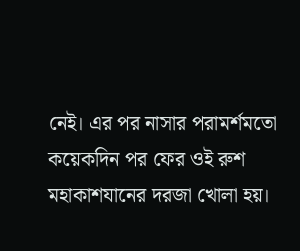নেই। এর পর নাসার পরামর্শমতো কয়েকদিন পর ফের ওই রুশ মহাকাশযানের দরজা খোলা হয়।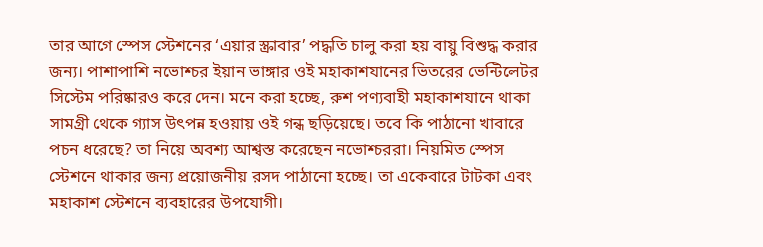তার আগে স্পেস স্টেশনের ‘এয়ার স্ক্রাবার’ পদ্ধতি চালু করা হয় বায়ু বিশুদ্ধ করার জন্য। পাশাপাশি নভোশ্চর ইয়ান ভাঙ্গার ওই মহাকাশযানের ভিতরের ভেন্টিলেটর সিস্টেম পরিষ্কারও করে দেন। মনে করা হচ্ছে, রুশ পণ্যবাহী মহাকাশযানে থাকা সামগ্রী থেকে গ্যাস উৎপন্ন হওয়ায় ওই গন্ধ ছড়িয়েছে। তবে কি পাঠানো খাবারে পচন ধরেছে? তা নিয়ে অবশ্য আশ্বস্ত করেছেন নভোশ্চররা। নিয়মিত স্পেস স্টেশনে থাকার জন্য প্রয়োজনীয় রসদ পাঠানো হচ্ছে। তা একেবারে টাটকা এবং মহাকাশ স্টেশনে ব্যবহারের উপযোগী।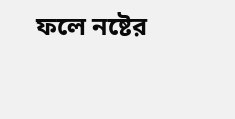ফলে নষ্টের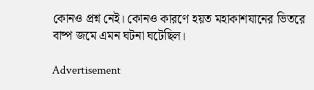কোনও প্রশ্ন নেই। কোনও কারণে হয়ত মহাকাশযানের ভিতরে বাষ্প জমে এমন ঘটনা ঘটেছিল।

Advertisement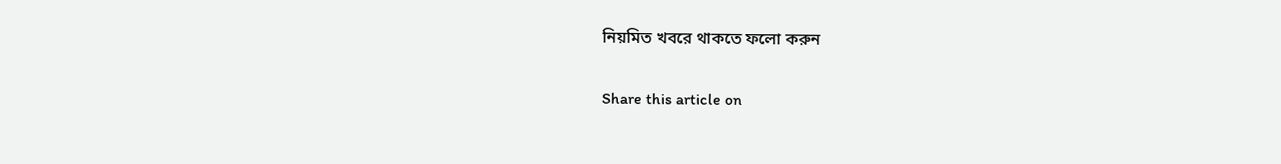নিয়মিত খবরে থাকতে ফলো করুন

Share this article on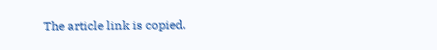The article link is copied.